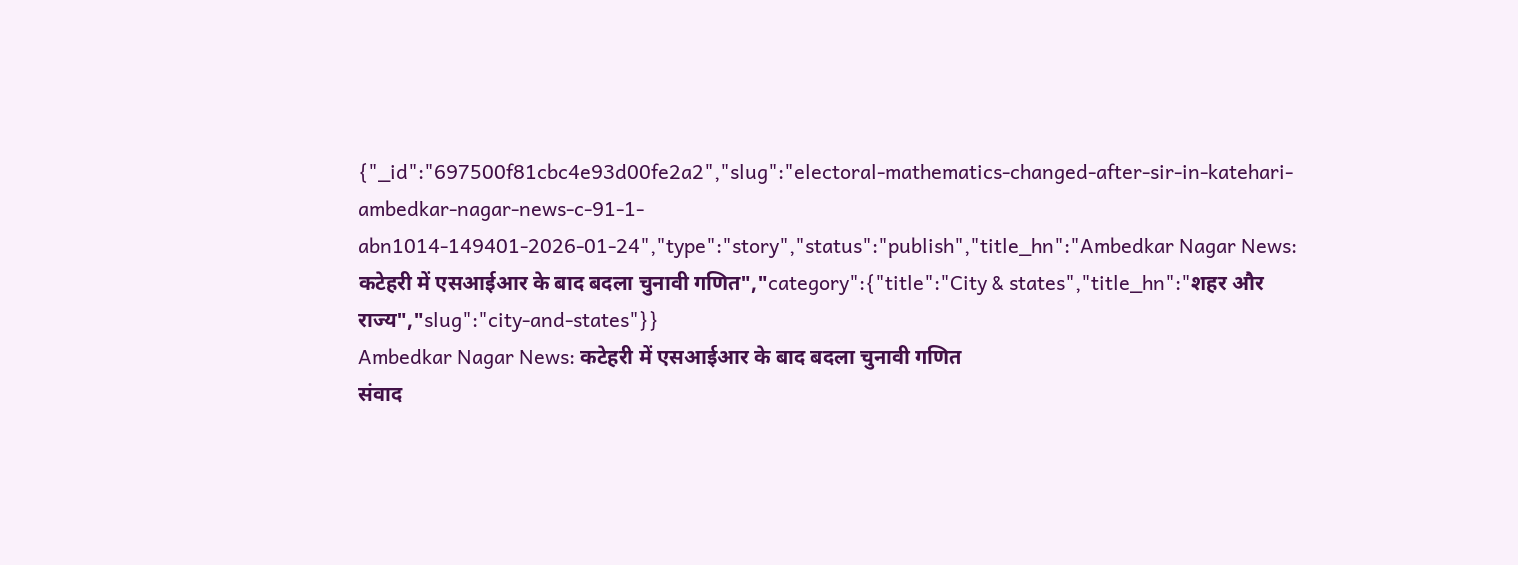{"_id":"697500f81cbc4e93d00fe2a2","slug":"electoral-mathematics-changed-after-sir-in-katehari-ambedkar-nagar-news-c-91-1-abn1014-149401-2026-01-24","type":"story","status":"publish","title_hn":"Ambedkar Nagar News: कटेहरी में एसआईआर के बाद बदला चुनावी गणित","category":{"title":"City & states","title_hn":"शहर और राज्य","slug":"city-and-states"}}
Ambedkar Nagar News: कटेहरी में एसआईआर के बाद बदला चुनावी गणित
संवाद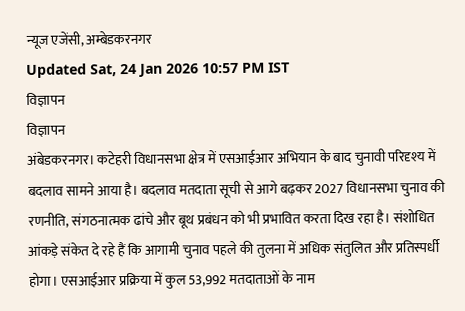न्यूज एजेंसी, अम्बेडकरनगर
Updated Sat, 24 Jan 2026 10:57 PM IST
विज्ञापन
विज्ञापन
अंबेडकरनगर। कटेहरी विधानसभा क्षेत्र में एसआईआर अभियान के बाद चुनावी परिदृश्य में बदलाव सामने आया है। बदलाव मतदाता सूची से आगे बढ़कर 2027 विधानसभा चुनाव की रणनीति, संगठनात्मक ढांचे और बूथ प्रबंधन को भी प्रभावित करता दिख रहा है। संशोधित आंकड़े संकेत दे रहे हैं कि आगामी चुनाव पहले की तुलना में अधिक संतुलित और प्रतिस्पर्धी होगा। एसआईआर प्रक्रिया में कुल 53,992 मतदाताओं के नाम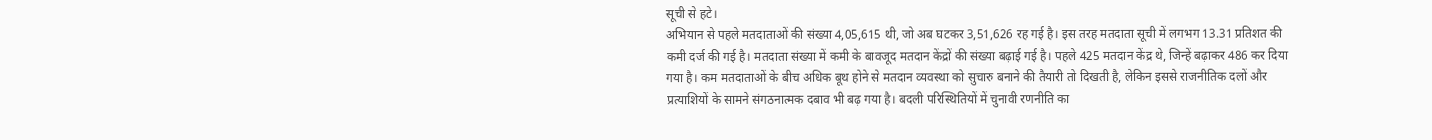सूची से हटे।
अभियान से पहले मतदाताओं की संख्या 4,05,615 थी, जो अब घटकर 3,51,626 रह गई है। इस तरह मतदाता सूची में लगभग 13.31 प्रतिशत की कमी दर्ज की गई है। मतदाता संख्या में कमी के बावजूद मतदान केंद्रों की संख्या बढ़ाई गई है। पहले 425 मतदान केंद्र थे, जिन्हें बढ़ाकर 486 कर दिया गया है। कम मतदाताओं के बीच अधिक बूथ होने से मतदान व्यवस्था को सुचारु बनाने की तैयारी तो दिखती है, लेकिन इससे राजनीतिक दलों और प्रत्याशियों के सामने संगठनात्मक दबाव भी बढ़ गया है। बदली परिस्थितियों में चुनावी रणनीति का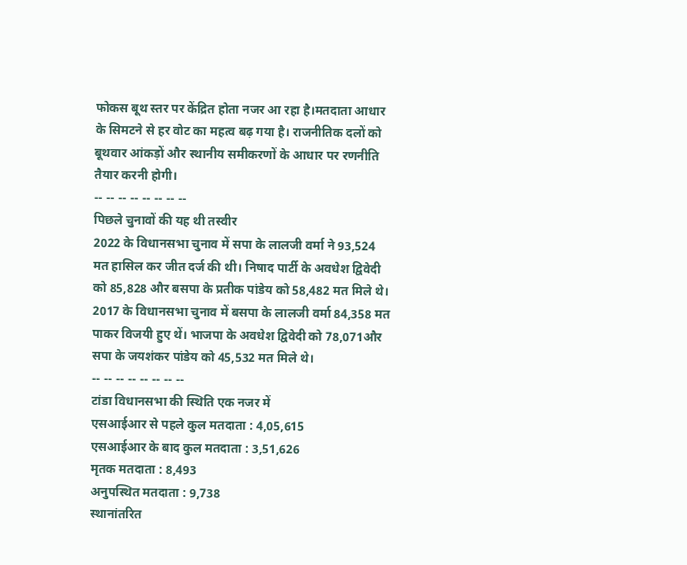फोकस बूथ स्तर पर केंद्रित होता नजर आ रहा है।मतदाता आधार के सिमटने से हर वोट का महत्व बढ़ गया है। राजनीतिक दलों को बूथवार आंकड़ों और स्थानीय समीकरणों के आधार पर रणनीति तैयार करनी होगी।
-- -- -- -- -- -- -- --
पिछले चुनावों की यह थी तस्वीर
2022 के विधानसभा चुनाव में सपा के लालजी वर्मा ने 93,524 मत हासिल कर जीत दर्ज की थी। निषाद पार्टी के अवधेश द्विवेदी को 85,828 और बसपा के प्रतीक पांडेय को 58,482 मत मिले थे। 2017 के विधानसभा चुनाव में बसपा के लालजी वर्मा 84,358 मत पाकर विजयी हुए थें। भाजपा के अवधेश द्विवेदी को 78,071और सपा के जयशंकर पांडेय को 45,532 मत मिले थे।
-- -- -- -- -- -- -- --
टांडा विधानसभा की स्थिति एक नजर में
एसआईआर से पहले कुल मतदाता : 4,05,615
एसआईआर के बाद कुल मतदाता : 3,51,626
मृतक मतदाता : 8,493
अनुपस्थित मतदाता : 9,738
स्थानांतरित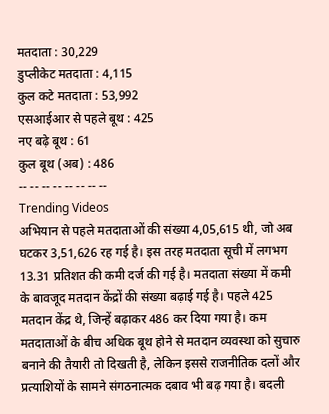मतदाता : 30,229
डुप्लीकेट मतदाता : 4,115
कुल कटे मतदाता : 53,992
एसआईआर से पहले बूथ : 425
नए बढ़े बूथ : 61
कुल बूथ (अब) : 486
-- -- -- -- -- -- -- --
Trending Videos
अभियान से पहले मतदाताओं की संख्या 4,05,615 थी, जो अब घटकर 3,51,626 रह गई है। इस तरह मतदाता सूची में लगभग 13.31 प्रतिशत की कमी दर्ज की गई है। मतदाता संख्या में कमी के बावजूद मतदान केंद्रों की संख्या बढ़ाई गई है। पहले 425 मतदान केंद्र थे, जिन्हें बढ़ाकर 486 कर दिया गया है। कम मतदाताओं के बीच अधिक बूथ होने से मतदान व्यवस्था को सुचारु बनाने की तैयारी तो दिखती है, लेकिन इससे राजनीतिक दलों और प्रत्याशियों के सामने संगठनात्मक दबाव भी बढ़ गया है। बदली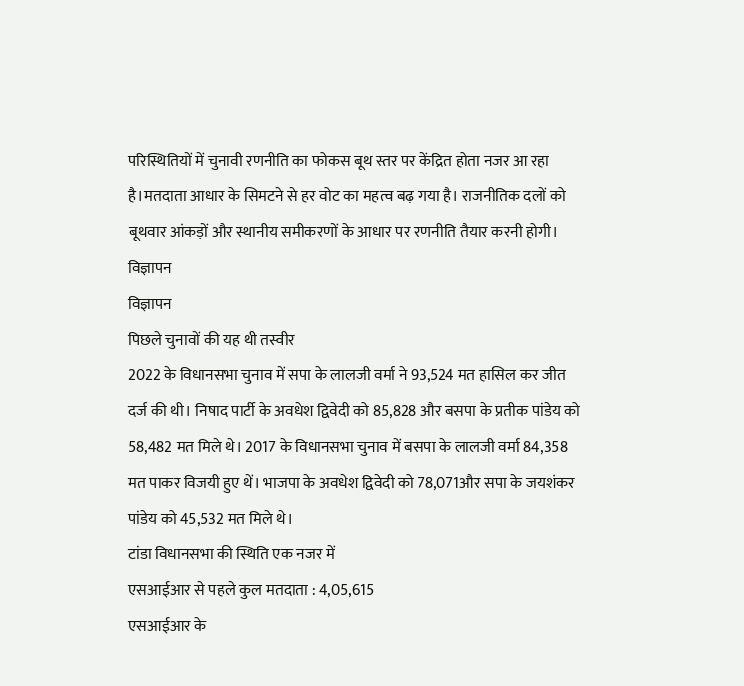परिस्थितियों में चुनावी रणनीति का फोकस बूथ स्तर पर केंद्रित होता नजर आ रहा है।मतदाता आधार के सिमटने से हर वोट का महत्व बढ़ गया है। राजनीतिक दलों को बूथवार आंकड़ों और स्थानीय समीकरणों के आधार पर रणनीति तैयार करनी होगी।
विज्ञापन
विज्ञापन
पिछले चुनावों की यह थी तस्वीर
2022 के विधानसभा चुनाव में सपा के लालजी वर्मा ने 93,524 मत हासिल कर जीत दर्ज की थी। निषाद पार्टी के अवधेश द्विवेदी को 85,828 और बसपा के प्रतीक पांडेय को 58,482 मत मिले थे। 2017 के विधानसभा चुनाव में बसपा के लालजी वर्मा 84,358 मत पाकर विजयी हुए थें। भाजपा के अवधेश द्विवेदी को 78,071और सपा के जयशंकर पांडेय को 45,532 मत मिले थे।
टांडा विधानसभा की स्थिति एक नजर में
एसआईआर से पहले कुल मतदाता : 4,05,615
एसआईआर के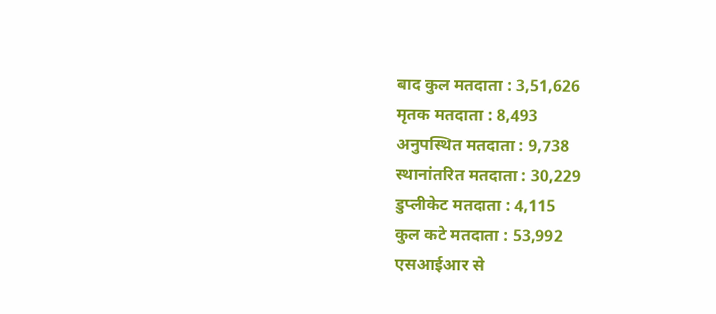बाद कुल मतदाता : 3,51,626
मृतक मतदाता : 8,493
अनुपस्थित मतदाता : 9,738
स्थानांतरित मतदाता : 30,229
डुप्लीकेट मतदाता : 4,115
कुल कटे मतदाता : 53,992
एसआईआर से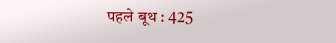पहले बूथ : 425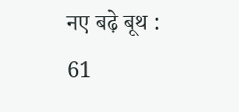नए बढ़े बूथ : 61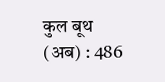कुल बूथ (अब) : 486